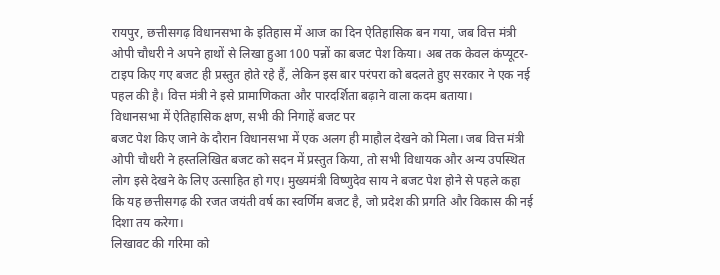रायपुर, छत्तीसगढ़ विधानसभा के इतिहास में आज का दिन ऐतिहासिक बन गया, जब वित्त मंत्री ओपी चौधरी ने अपने हाथों से लिखा हुआ 100 पन्नों का बजट पेश किया। अब तक केवल कंप्यूटर-टाइप किए गए बजट ही प्रस्तुत होते रहे हैं, लेकिन इस बार परंपरा को बदलते हुए सरकार ने एक नई पहल की है। वित्त मंत्री ने इसे प्रामाणिकता और पारदर्शिता बढ़ाने वाला कदम बताया।
विधानसभा में ऐतिहासिक क्षण, सभी की निगाहें बजट पर
बजट पेश किए जाने के दौरान विधानसभा में एक अलग ही माहौल देखने को मिला। जब वित्त मंत्री ओपी चौधरी ने हस्तलिखित बजट को सदन में प्रस्तुत किया, तो सभी विधायक और अन्य उपस्थित लोग इसे देखने के लिए उत्साहित हो गए। मुख्यमंत्री विष्णुदेव साय ने बजट पेश होने से पहले कहा कि यह छत्तीसगढ़ की रजत जयंती वर्ष का स्वर्णिम बजट है, जो प्रदेश की प्रगति और विकास की नई दिशा तय करेगा।
लिखावट की गरिमा को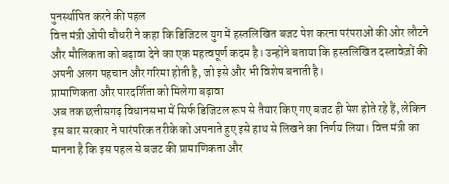पुनर्स्थापित करने की पहल
वित्त मंत्री ओपी चौधरी ने कहा कि डिजिटल युग में हस्तलिखित बजट पेश करना परंपराओं की ओर लौटने और मौलिकता को बढ़ावा देने का एक महत्वपूर्ण कदम है। उन्होंने बताया कि हस्तलिखित दस्तावेज़ों की अपनी अलग पहचान और गरिमा होती है, जो इसे और भी विशेष बनाती है।
प्रामाणिकता और पारदर्शिता को मिलेगा बढ़ावा
अब तक छत्तीसगढ़ विधानसभा में सिर्फ डिजिटल रूप से तैयार किए गए बजट ही पेश होते रहे हैं, लेकिन इस बार सरकार ने पारंपरिक तरीके को अपनाते हुए इसे हाथ से लिखने का निर्णय लिया। वित्त मंत्री का मानना है कि इस पहल से बजट की प्रामाणिकता और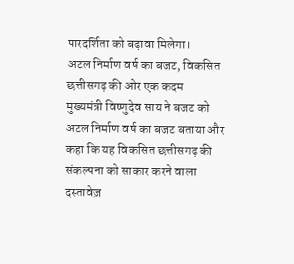पारदर्शिता को बढ़ावा मिलेगा।
अटल निर्माण वर्ष का बजट, विकसित छत्तीसगढ़ की ओर एक कदम
मुख्यमंत्री विष्णुदेव साय ने बजट को अटल निर्माण वर्ष का बजट बताया और कहा कि यह विकसित छत्तीसगढ़ की संकल्पना को साकार करने वाला दस्तावेज़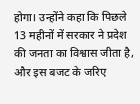होगा। उन्होंने कहा कि पिछले 13 महीनों में सरकार ने प्रदेश की जनता का विश्वास जीता है, और इस बजट के जरिए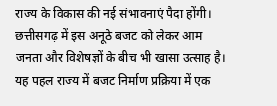राज्य के विकास की नई संभावनाएं पैदा होंगी।
छत्तीसगढ़ में इस अनूठे बजट को लेकर आम जनता और विशेषज्ञों के बीच भी खासा उत्साह है। यह पहल राज्य में बजट निर्माण प्रक्रिया में एक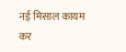नई मिसाल कायम कर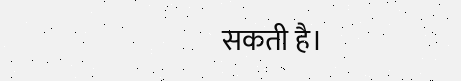सकती है।